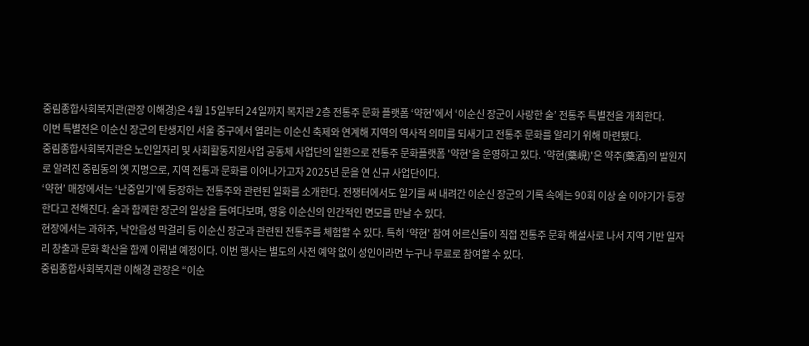중림종합사회복지관(관장 이해경)은 4월 15일부터 24일까지 복지관 2층 전통주 문화 플랫폼 ‘약현’에서 ‘이순신 장군이 사랑한 술’ 전통주 특별전을 개최한다.
이번 특별전은 이순신 장군의 탄생지인 서울 중구에서 열리는 이순신 축제와 연계해 지역의 역사적 의미를 되새기고 전통주 문화를 알리기 위해 마련됐다.
중림종합사회복지관은 노인일자리 및 사회활동지원사업 공동체 사업단의 일환으로 전통주 문화플랫폼 '약현'을 운영하고 있다. '약현(藥峴)'은 약주(藥酒)의 발원지로 알려진 중림동의 옛 지명으로, 지역 전통과 문화를 이어나가고자 2025년 문을 연 신규 사업단이다.
‘약현’ 매장에서는 ‘난중일기’에 등장하는 전통주와 관련된 일화를 소개한다. 전쟁터에서도 일기를 써 내려간 이순신 장군의 기록 속에는 90회 이상 술 이야기가 등장한다고 전해진다. 술과 함께한 장군의 일상을 들여다보며, 영웅 이순신의 인간적인 면모를 만날 수 있다.
현장에서는 과하주, 낙안읍성 막걸리 등 이순신 장군과 관련된 전통주를 체험할 수 있다. 특히 ‘약현’ 참여 어르신들이 직접 전통주 문화 해설사로 나서 지역 기반 일자리 창출과 문화 확산을 함께 이뤄낼 예정이다. 이번 행사는 별도의 사전 예약 없이 성인이라면 누구나 무료로 참여할 수 있다.
중림종합사회복지관 이해경 관장은 “이순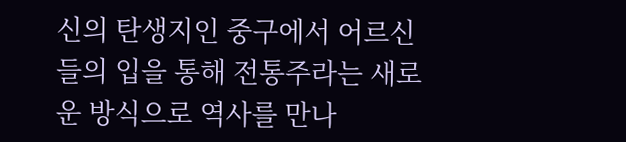신의 탄생지인 중구에서 어르신들의 입을 통해 전통주라는 새로운 방식으로 역사를 만나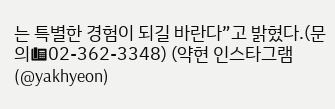는 특별한 경험이 되길 바란다”고 밝혔다.(문의☎02-362-3348) (약현 인스타그램(@yakhyeon)